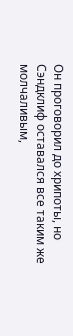Он проговорил до хрипоты, но Сэндклиф оставался все таким же молчаливым,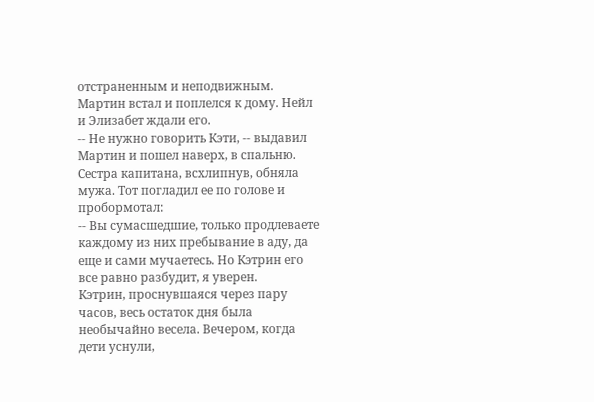отстраненным и неподвижным. Мартин встал и поплелся к дому. Нейл и Элизабет ждали его.
-- Не нужно говорить Кэти, -- выдавил Мартин и пошел наверх, в спальню.
Сестра капитана, всхлипнув, обняла мужа. Тот погладил ее по голове и пробормотал:
-- Вы сумасшедшие, только продлеваете каждому из них пребывание в аду, да еще и сами мучаетесь. Но Кэтрин его все равно разбудит, я уверен.
Кэтрин, проснувшаяся через пару часов, весь остаток дня была необычайно весела. Вечером, когда дети уснули,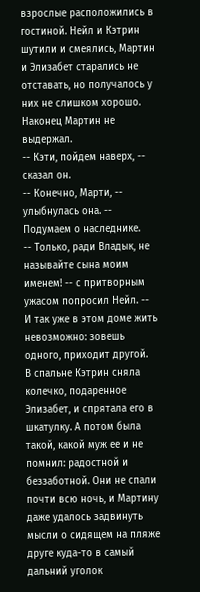взрослые расположились в гостиной. Нейл и Кэтрин шутили и смеялись, Мартин и Элизабет старались не отставать, но получалось у них не слишком хорошо. Наконец Мартин не выдержал.
-- Кэти, пойдем наверх, -- сказал он.
-- Конечно, Марти, -- улыбнулась она. -- Подумаем о наследнике.
-- Только, ради Владык, не называйте сына моим именем! -- с притворным ужасом попросил Нейл. -- И так уже в этом доме жить невозможно: зовешь одного, приходит другой.
В спальне Кэтрин сняла колечко, подаренное Элизабет, и спрятала его в шкатулку. А потом была такой, какой муж ее и не помнил: радостной и беззаботной. Они не спали почти всю ночь, и Мартину даже удалось задвинуть мысли о сидящем на пляже друге куда-то в самый дальний уголок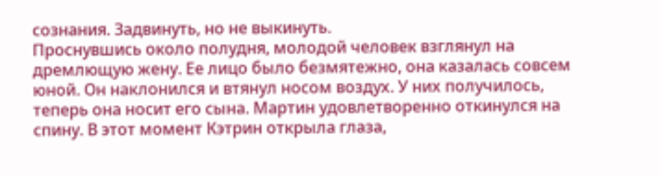сознания. Задвинуть, но не выкинуть.
Проснувшись около полудня, молодой человек взглянул на дремлющую жену. Ее лицо было безмятежно, она казалась совсем юной. Он наклонился и втянул носом воздух. У них получилось, теперь она носит его сына. Мартин удовлетворенно откинулся на спину. В этот момент Кэтрин открыла глаза,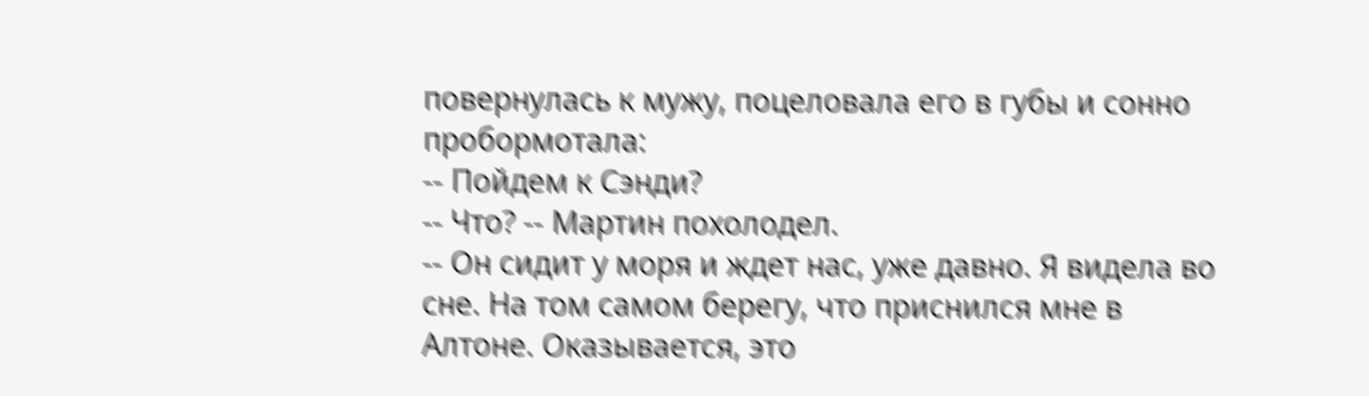повернулась к мужу, поцеловала его в губы и сонно пробормотала:
-- Пойдем к Сэнди?
-- Что? -- Мартин похолодел.
-- Он сидит у моря и ждет нас, уже давно. Я видела во сне. На том самом берегу, что приснился мне в Алтоне. Оказывается, это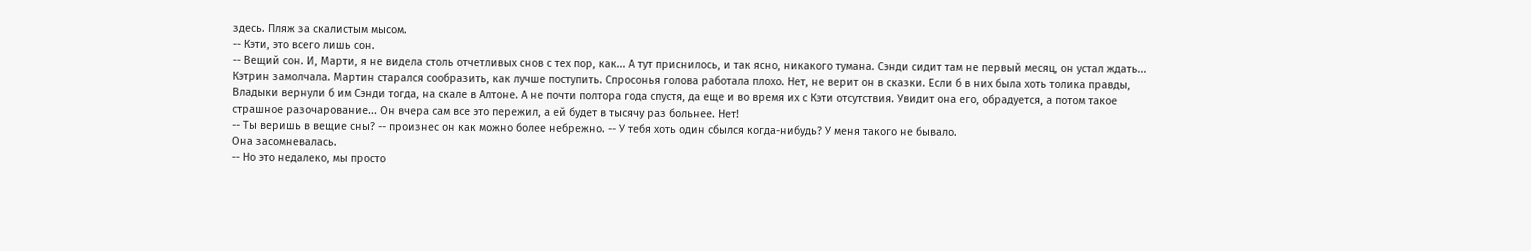здесь. Пляж за скалистым мысом.
-- Кэти, это всего лишь сон.
-- Вещий сон. И, Марти, я не видела столь отчетливых снов с тех пор, как... А тут приснилось, и так ясно, никакого тумана. Сэнди сидит там не первый месяц, он устал ждать...
Кэтрин замолчала. Мартин старался сообразить, как лучше поступить. Спросонья голова работала плохо. Нет, не верит он в сказки. Если б в них была хоть толика правды, Владыки вернули б им Сэнди тогда, на скале в Алтоне. А не почти полтора года спустя, да еще и во время их с Кэти отсутствия. Увидит она его, обрадуется, а потом такое страшное разочарование... Он вчера сам все это пережил, а ей будет в тысячу раз больнее. Нет!
-- Ты веришь в вещие сны? -- произнес он как можно более небрежно. -- У тебя хоть один сбылся когда-нибудь? У меня такого не бывало.
Она засомневалась.
-- Но это недалеко, мы просто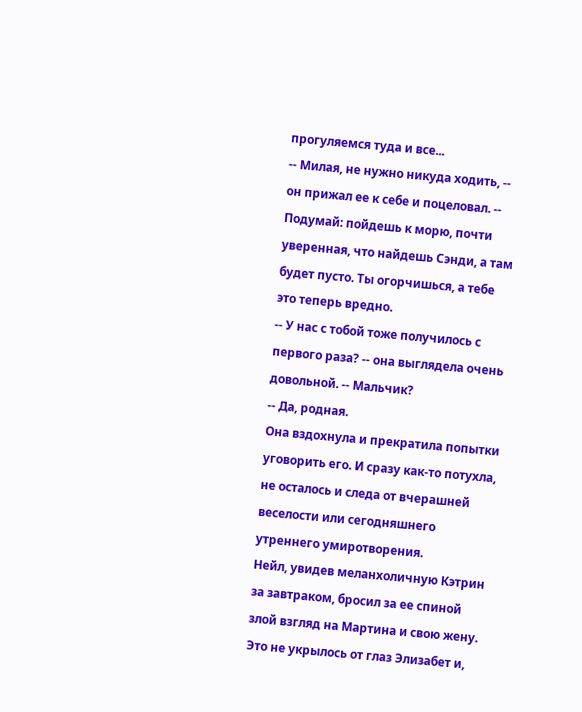прогуляемся туда и все...
-- Милая, не нужно никуда ходить, -- он прижал ее к себе и поцеловал. -- Подумай: пойдешь к морю, почти уверенная, что найдешь Сэнди, а там будет пусто. Ты огорчишься, а тебе это теперь вредно.
-- У нас с тобой тоже получилось с первого раза? -- она выглядела очень довольной. -- Мальчик?
-- Да, родная.
Она вздохнула и прекратила попытки уговорить его. И сразу как-то потухла, не осталось и следа от вчерашней веселости или сегодняшнего утреннего умиротворения.
Нейл, увидев меланхоличную Кэтрин за завтраком, бросил за ее спиной злой взгляд на Мартина и свою жену. Это не укрылось от глаз Элизабет и,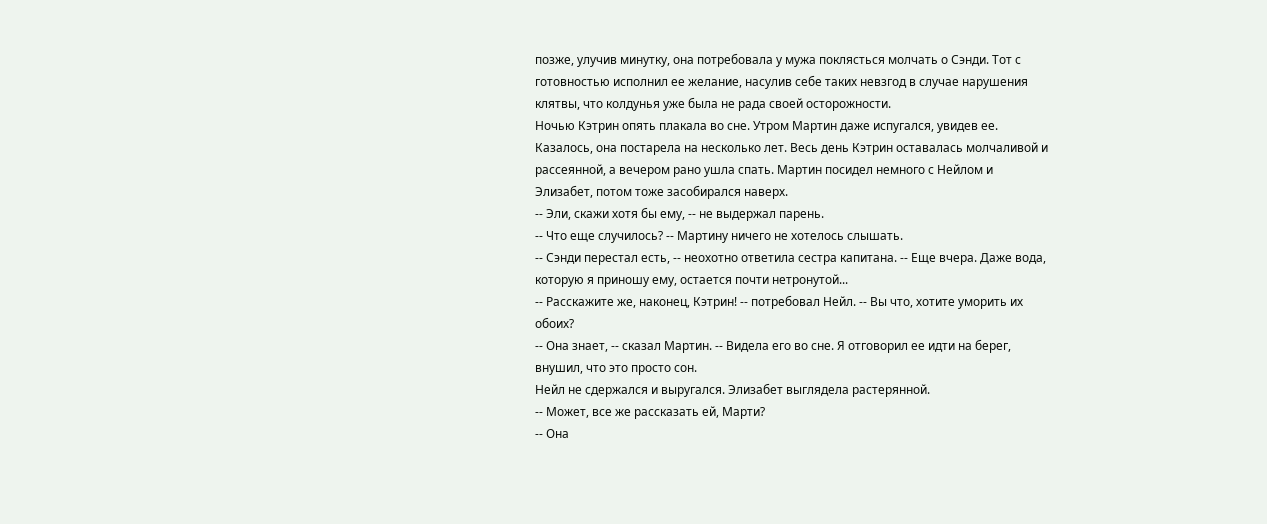позже, улучив минутку, она потребовала у мужа поклясться молчать о Сэнди. Тот с готовностью исполнил ее желание, насулив себе таких невзгод в случае нарушения клятвы, что колдунья уже была не рада своей осторожности.
Ночью Кэтрин опять плакала во сне. Утром Мартин даже испугался, увидев ее. Казалось, она постарела на несколько лет. Весь день Кэтрин оставалась молчаливой и рассеянной, а вечером рано ушла спать. Мартин посидел немного с Нейлом и Элизабет, потом тоже засобирался наверх.
-- Эли, скажи хотя бы ему, -- не выдержал парень.
-- Что еще случилось? -- Мартину ничего не хотелось слышать.
-- Сэнди перестал есть, -- неохотно ответила сестра капитана. -- Еще вчера. Даже вода, которую я приношу ему, остается почти нетронутой...
-- Расскажите же, наконец, Кэтрин! -- потребовал Нейл. -- Вы что, хотите уморить их обоих?
-- Она знает, -- сказал Мартин. -- Видела его во сне. Я отговорил ее идти на берег, внушил, что это просто сон.
Нейл не сдержался и выругался. Элизабет выглядела растерянной.
-- Может, все же рассказать ей, Марти?
-- Она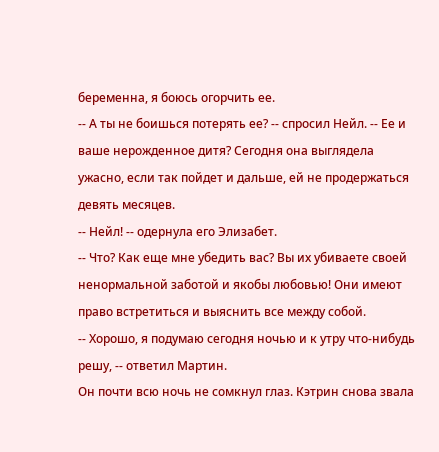беременна, я боюсь огорчить ее.
-- А ты не боишься потерять ее? -- спросил Нейл. -- Ее и ваше нерожденное дитя? Сегодня она выглядела ужасно, если так пойдет и дальше, ей не продержаться девять месяцев.
-- Нейл! -- одернула его Элизабет.
-- Что? Как еще мне убедить вас? Вы их убиваете своей ненормальной заботой и якобы любовью! Они имеют право встретиться и выяснить все между собой.
-- Хорошо, я подумаю сегодня ночью и к утру что-нибудь решу, -- ответил Мартин.
Он почти всю ночь не сомкнул глаз. Кэтрин снова звала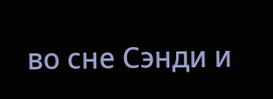во сне Сэнди и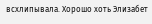всхлипывала. Хорошо хоть Элизабет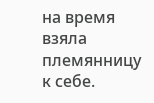на время взяла племянницу к себе.